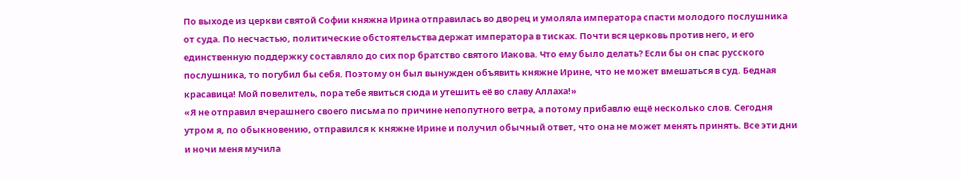По выходе из церкви святой Софии княжна Ирина отправилась во дворец и умоляла императора спасти молодого послушника от суда. По несчастью, политические обстоятельства держат императора в тисках. Почти вся церковь против него, и его единственную поддержку составляло до сих пор братство святого Иакова. Что ему было делать? Если бы он спас русского послушника, то погубил бы себя. Поэтому он был вынужден объявить княжне Ирине, что не может вмешаться в суд. Бедная красавица! Мой повелитель, пора тебе явиться сюда и утешить её во славу Аллаха!»
«Я не отправил вчерашнего своего письма по причине непопутного ветра, а потому прибавлю ещё несколько слов. Сегодня утром я, по обыкновению, отправился к княжне Ирине и получил обычный ответ, что она не может менять принять. Все эти дни и ночи меня мучила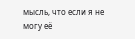мысль, что если я не могу её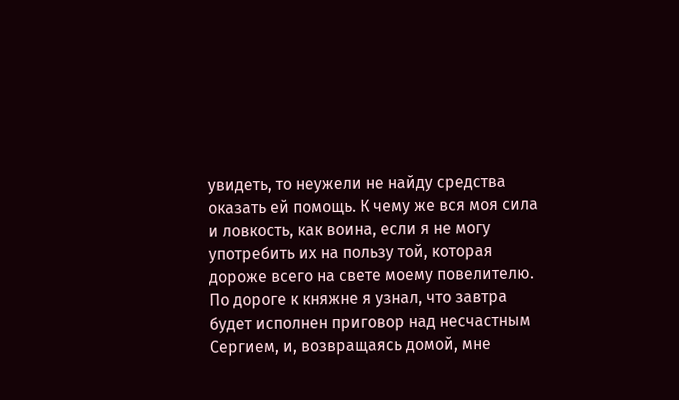увидеть, то неужели не найду средства оказать ей помощь. К чему же вся моя сила и ловкость, как воина, если я не могу употребить их на пользу той, которая дороже всего на свете моему повелителю. По дороге к княжне я узнал, что завтра будет исполнен приговор над несчастным Сергием, и, возвращаясь домой, мне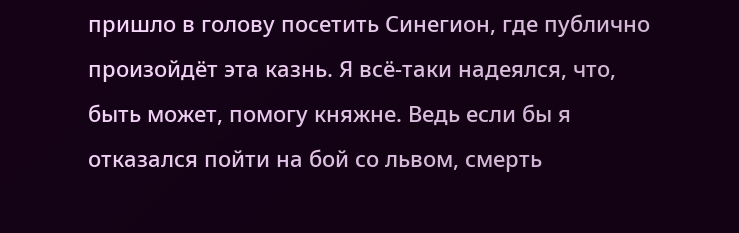пришло в голову посетить Синегион, где публично произойдёт эта казнь. Я всё-таки надеялся, что, быть может, помогу княжне. Ведь если бы я отказался пойти на бой со львом, смерть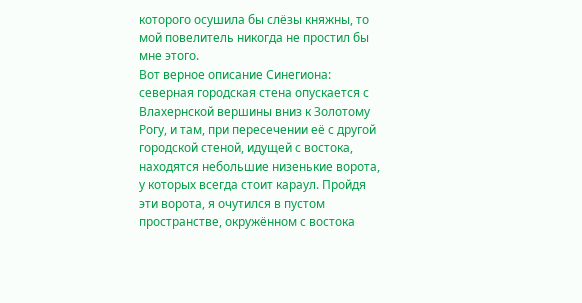которого осушила бы слёзы княжны, то мой повелитель никогда не простил бы мне этого.
Вот верное описание Синегиона: северная городская стена опускается с Влахернской вершины вниз к Золотому Рогу, и там, при пересечении её с другой городской стеной, идущей с востока, находятся небольшие низенькие ворота, у которых всегда стоит караул. Пройдя эти ворота, я очутился в пустом пространстве, окружённом с востока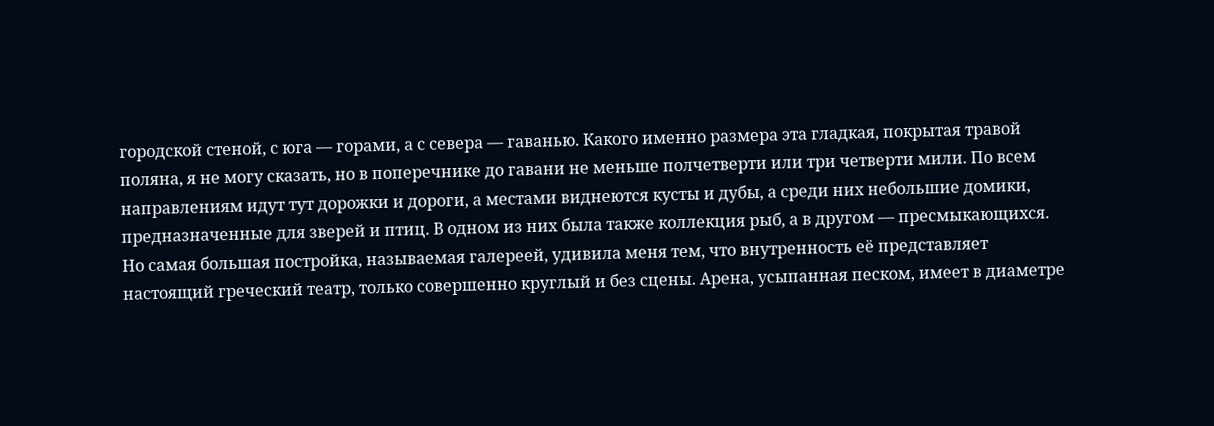городской стеной, с юга — горами, а с севера — гаванью. Какого именно размера эта гладкая, покрытая травой поляна, я не могу сказать, но в поперечнике до гавани не меньше полчетверти или три четверти мили. По всем направлениям идут тут дорожки и дороги, а местами виднеются кусты и дубы, а среди них небольшие домики, предназначенные для зверей и птиц. В одном из них была также коллекция рыб, а в другом — пресмыкающихся. Но самая большая постройка, называемая галереей, удивила меня тем, что внутренность её представляет настоящий греческий театр, только совершенно круглый и без сцены. Арена, усыпанная песком, имеет в диаметре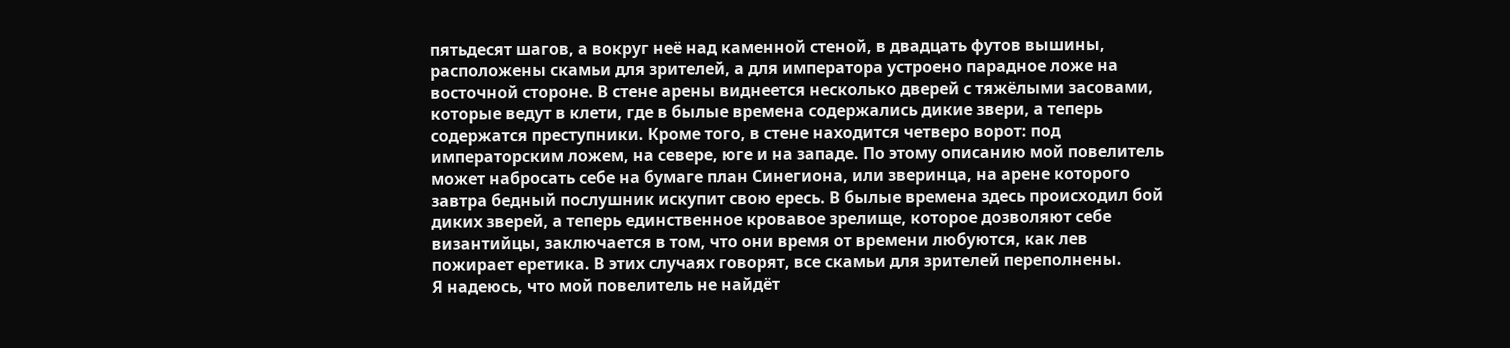пятьдесят шагов, а вокруг неё над каменной стеной, в двадцать футов вышины, расположены скамьи для зрителей, а для императора устроено парадное ложе на восточной стороне. В стене арены виднеется несколько дверей с тяжёлыми засовами, которые ведут в клети, где в былые времена содержались дикие звери, а теперь содержатся преступники. Кроме того, в стене находится четверо ворот: под императорским ложем, на севере, юге и на западе. По этому описанию мой повелитель может набросать себе на бумаге план Синегиона, или зверинца, на арене которого завтра бедный послушник искупит свою ересь. В былые времена здесь происходил бой диких зверей, а теперь единственное кровавое зрелище, которое дозволяют себе византийцы, заключается в том, что они время от времени любуются, как лев пожирает еретика. В этих случаях говорят, все скамьи для зрителей переполнены.
Я надеюсь, что мой повелитель не найдёт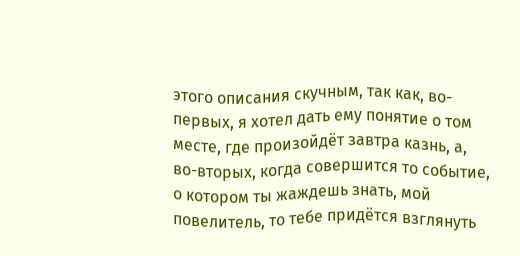этого описания скучным, так как, во-первых, я хотел дать ему понятие о том месте, где произойдёт завтра казнь, а, во-вторых, когда совершится то событие, о котором ты жаждешь знать, мой повелитель, то тебе придётся взглянуть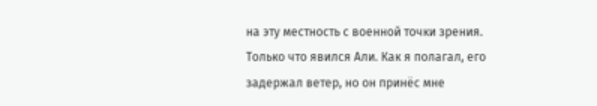на эту местность с военной точки зрения.
Только что явился Али. Как я полагал, его задержал ветер, но он принёс мне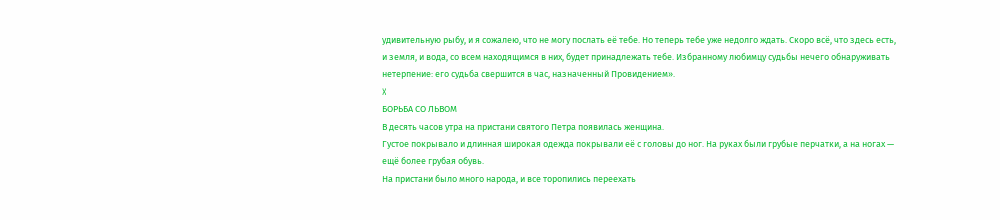удивительную рыбу, и я сожалею, что не могу послать её тебе. Но теперь тебе уже недолго ждать. Скоро всё, что здесь есть, и земля, и вода, со всем находящимся в них, будет принадлежать тебе. Избранному любимцу судьбы нечего обнаруживать нетерпение: его судьба свершится в час, назначенный Провидением».
X
БОРЬБА СО ЛЬВОМ
В десять часов утра на пристани святого Петра появилась женщина.
Густое покрывало и длинная широкая одежда покрывали её с головы до ног. На руках были грубые перчатки, а на ногах — ещё более грубая обувь.
На пристани было много народа, и все торопились переехать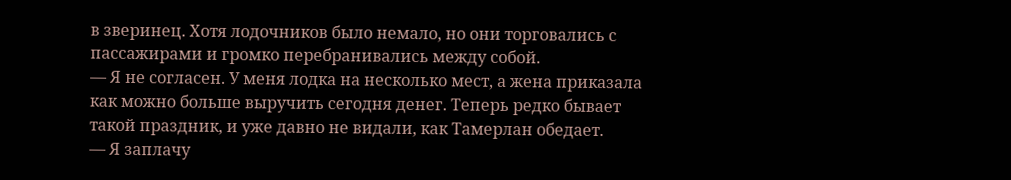в зверинец. Хотя лодочников было немало, но они торговались с пассажирами и громко перебранивались между собой.
— Я не согласен. У меня лодка на несколько мест, а жена приказала как можно больше выручить сегодня денег. Теперь редко бывает такой праздник, и уже давно не видали, как Тамерлан обедает.
— Я заплачу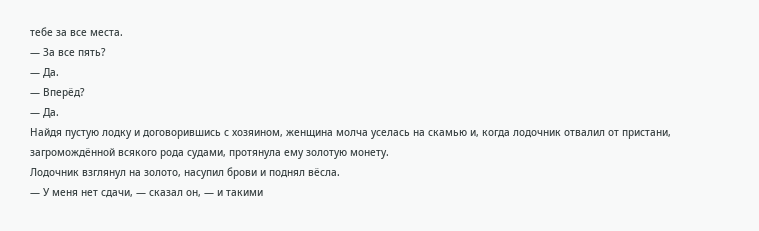тебе за все места.
— За все пять?
— Да.
— Вперёд?
— Да.
Найдя пустую лодку и договорившись с хозяином, женщина молча уселась на скамью и, когда лодочник отвалил от пристани, загромождённой всякого рода судами, протянула ему золотую монету.
Лодочник взглянул на золото, насупил брови и поднял вёсла.
— У меня нет сдачи, — сказал он, — и такими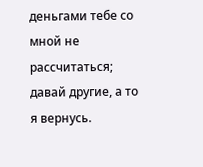деньгами тебе со мной не рассчитаться; давай другие, а то я вернусь.